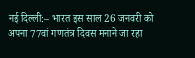नई दिल्ली:– भारत इस साल 26 जनवरी को अपना 77वां गणतंत्र दिवस मनाने जा रहा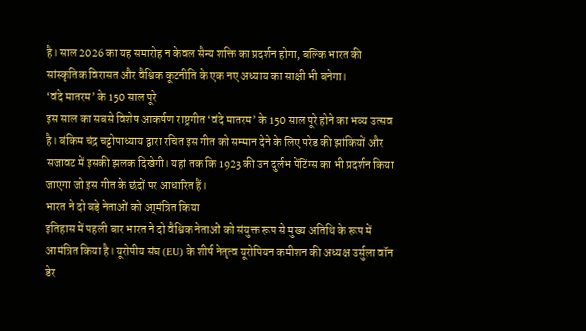है। साल 2026 का यह समारोह न केवल सैन्य शक्ति का प्रदर्शन होगा, बल्कि भारत की सांस्कृतिक विरासत और वैश्विक कूटनीति के एक नए अध्याय का साक्षी भी बनेगा।
‘वंदे मातरम’ के 150 साल पूरे
इस साल का सबसे विशेष आकर्षण राष्ट्रगीत ‘वंदे मातरम’ के 150 साल पूरे होने का भव्य उत्सव है। बंकिम चंद्र चट्टोपाध्याय द्वारा रचित इस गीत को सम्मान देने के लिए परेड की झांकियों और सजावट में इसकी झलक दिखेगी। यहां तक कि 1923 की उन दुर्लभ पेंटिंग्स का भी प्रदर्शन किया जाएगा जो इस गीत के छंदों पर आधारित हैं।
भारत ने दो बड़े नेताओं को आ्मंत्रित किया
इतिहास में पहली बार भारत ने दो वैश्विक नेताओं को संयुक्त रूप से मुख्य अतिथि के रूप में आमंत्रित किया है। यूरोपीय संघ (EU) के शीर्ष नेतृत्व यूरोपियन कमीशन की अध्यक्ष उर्सुला वॉन डेर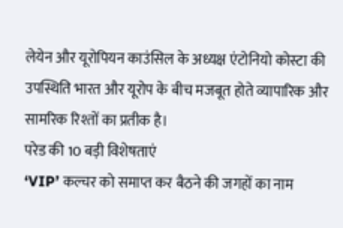लेयेन और यूरोपियन काउंसिल के अध्यक्ष एंटोनियो कोस्टा की उपस्थिति भारत और यूरोप के बीच मजबूत होते व्यापारिक और सामरिक रिश्तों का प्रतीक है।
परेड की 10 बड़ी विशेषताएं
‘VIP’ कल्चर को समाप्त कर बैठने की जगहों का नाम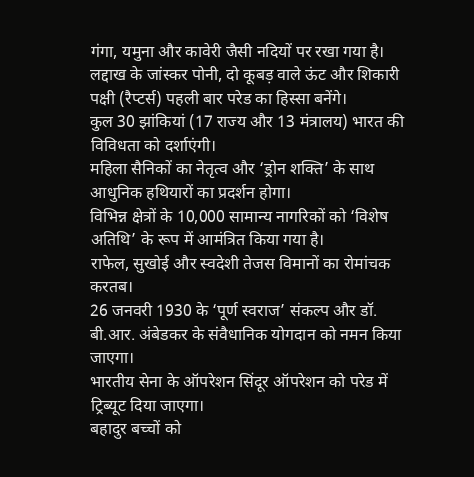गंगा, यमुना और कावेरी जैसी नदियों पर रखा गया है।
लद्दाख के जांस्कर पोनी, दो कूबड़ वाले ऊंट और शिकारी पक्षी (रैप्टर्स) पहली बार परेड का हिस्सा बनेंगे।
कुल 30 झांकियां (17 राज्य और 13 मंत्रालय) भारत की विविधता को दर्शाएंगी।
महिला सैनिकों का नेतृत्व और ‘ड्रोन शक्ति’ के साथ आधुनिक हथियारों का प्रदर्शन होगा।
विभिन्न क्षेत्रों के 10,000 सामान्य नागरिकों को ‘विशेष अतिथि’ के रूप में आमंत्रित किया गया है।
राफेल, सुखोई और स्वदेशी तेजस विमानों का रोमांचक करतब।
26 जनवरी 1930 के ‘पूर्ण स्वराज’ संकल्प और डॉ. बी.आर. अंबेडकर के संवैधानिक योगदान को नमन किया जाएगा।
भारतीय सेना के ऑपरेशन सिंदूर ऑपरेशन को परेड में ट्रिब्यूट दिया जाएगा।
बहादुर बच्चों को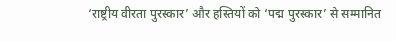‘राष्ट्रीय वीरता पुरस्कार’ और हस्तियों को ‘पद्म पुरस्कार’ से सम्मानित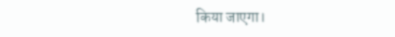किया जाएगा।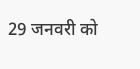29 जनवरी को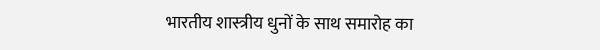भारतीय शास्त्रीय धुनों के साथ समारोह का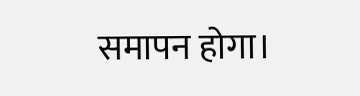समापन होगा।